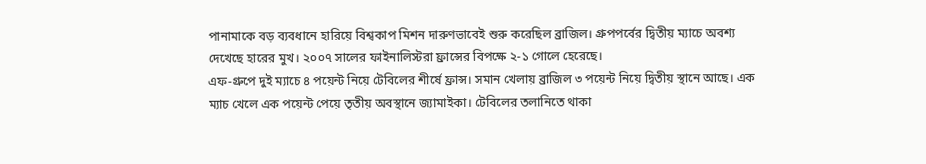পানামাকে বড় ব্যবধানে হারিয়ে বিশ্বকাপ মিশন দারুণভাবেই শুরু করেছিল ব্রাজিল। গ্রুপপর্বের দ্বিতীয় ম্যাচে অবশ্য দেখেছে হারের মুখ। ২০০৭ সালের ফাইনালিস্টরা ফ্রান্সের বিপক্ষে ২-১ গোলে হেরেছে।
এফ-গ্রুপে দুই ম্যাচে ৪ পয়েন্ট নিয়ে টেবিলের শীর্ষে ফ্রান্স। সমান খেলায় ব্রাজিল ৩ পয়েন্ট নিয়ে দ্বিতীয় স্থানে আছে। এক ম্যাচ খেলে এক পয়েন্ট পেয়ে তৃতীয় অবস্থানে জ্যামাইকা। টেবিলের তলানিতে থাকা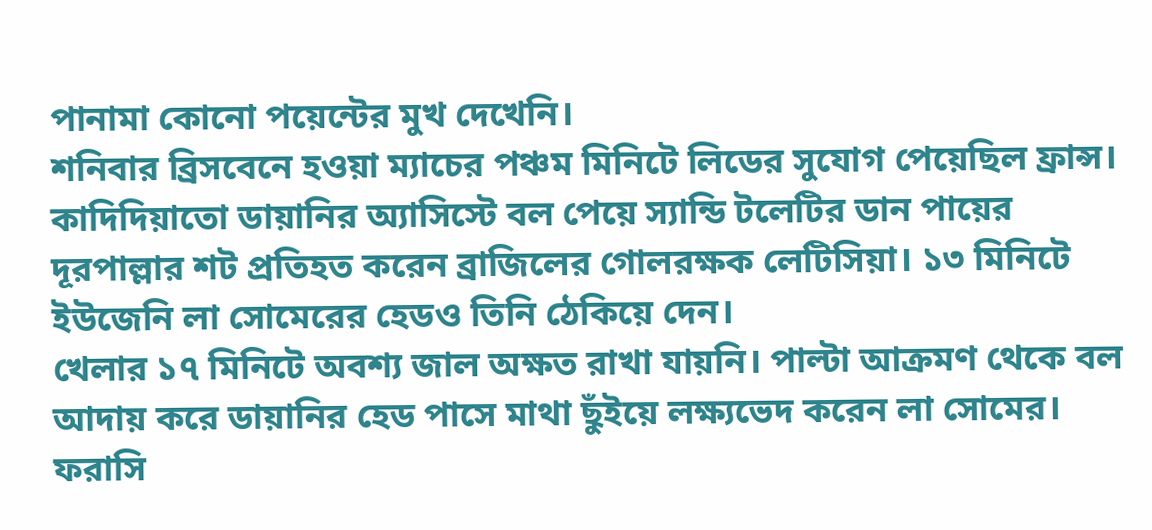পানামা কোনো পয়েন্টের মুখ দেখেনি।
শনিবার ব্রিসবেনে হওয়া ম্যাচের পঞ্চম মিনিটে লিডের সুযোগ পেয়েছিল ফ্রান্স। কাদিদিয়াতো ডায়ানির অ্যাসিস্টে বল পেয়ে স্যান্ডি টলেটির ডান পায়ের দূরপাল্লার শট প্রতিহত করেন ব্রাজিলের গোলরক্ষক লেটিসিয়া। ১৩ মিনিটে ইউজেনি লা সোমেরের হেডও তিনি ঠেকিয়ে দেন।
খেলার ১৭ মিনিটে অবশ্য জাল অক্ষত রাখা যায়নি। পাল্টা আক্রমণ থেকে বল আদায় করে ডায়ানির হেড পাসে মাথা ছুঁইয়ে লক্ষ্যভেদ করেন লা সোমের। ফরাসি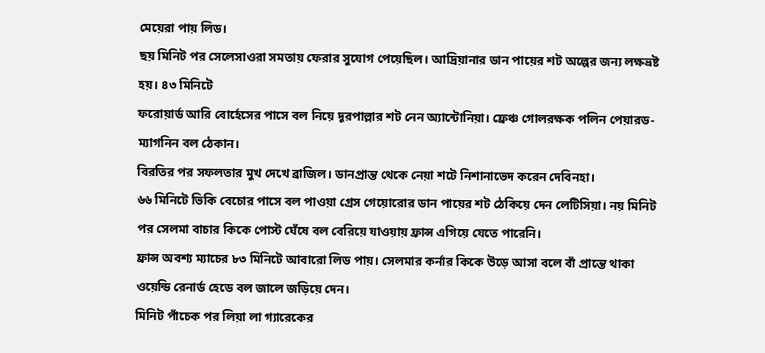মেয়েরা পায় লিড।
ছয় মিনিট পর সেলেসাওরা সমতায় ফেরার সুযোগ পেয়েছিল। আদ্রিয়ানার ডান পায়ের শট অল্পের জন্য লক্ষভ্রষ্ট হয়। ৪৩ মিনিটে
ফরোয়ার্ড আরি বোর্হেসের পাসে বল নিয়ে দূরপাল্লার শট নেন অ্যান্টোনিয়া। ফ্রেঞ্চ গোলরক্ষক পলিন পেয়ারড-ম্যাগনিন বল ঠেকান।
বিরতির পর সফলতার মুখ দেখে ব্রাজিল। ডানপ্রান্ত থেকে নেয়া শটে নিশানাভেদ করেন দেবিনহা।
৬৬ মিনিটে ভিকি বেচোর পাসে বল পাওয়া গ্রেস গেয়োরোর ডান পায়ের শট ঠেকিয়ে দেন লেটিসিয়া। নয় মিনিট পর সেলমা বাচার কিকে পোস্ট ঘেঁষে বল বেরিয়ে যাওয়ায় ফ্রান্স এগিয়ে যেতে পারেনি।
ফ্রান্স অবশ্য ম্যাচের ৮৩ মিনিটে আবারো লিড পায়। সেলমার কর্নার কিকে উড়ে আসা বলে বাঁ প্রান্তে থাকা ওয়েন্ডি রেনার্ড হেডে বল জালে জড়িয়ে দেন।
মিনিট পাঁচেক পর লিয়া লা গ্যারেকের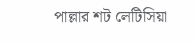পাল্লার শট লেটিসিয়া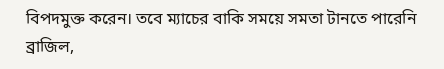বিপদমুক্ত করেন। তবে ম্যাচের বাকি সময়ে সমতা টানতে পারেনি ব্রাজিল,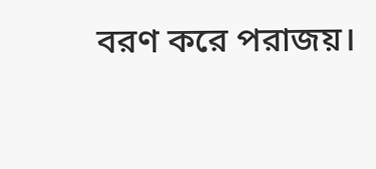বরণ করে পরাজয়।